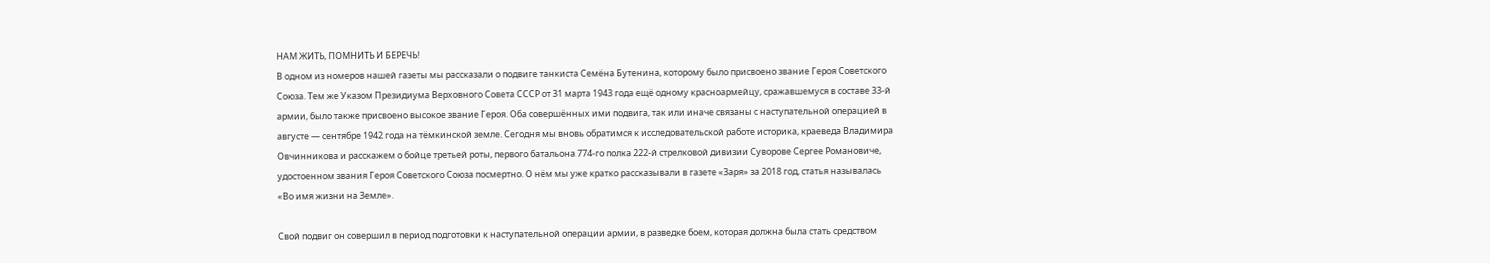НАМ ЖИТЬ, ПОМНИТЬ И БЕРЕЧЬ!
В одном из номеров нашей газеты мы рассказали о подвиге танкиста Семёна Бутенина, которому было присвоено звание Героя Советского Союза. Тем же Указом Президиума Верховного Совета СССР от 31 марта 1943 года ещё одному красноармейцу, сражавшемуся в составе 33-й армии, было также присвоено высокое звание Героя. Оба совершённых ими подвига, так или иначе связаны с наступательной операцией в августе — сентябре 1942 года на тёмкинской земле. Сегодня мы вновь обратимся к исследовательской работе историка, краеведа Владимира Овчинникова и расскажем о бойце третьей роты, первого батальона 774-го полка 222-й стрелковой дивизии Суворове Сергее Романовиче, удостоенном звания Героя Советского Союза посмертно. О нём мы уже кратко рассказывали в газете «Заря» за 2018 год, статья называлась «Во имя жизни на Земле».

Свой подвиг он совершил в период подготовки к наступательной операции армии, в разведке боем, которая должна была стать средством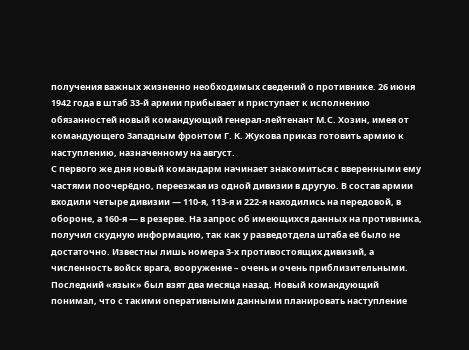получения важных жизненно необходимых сведений о противнике. 26 июня 1942 года в штаб 33-й армии прибывает и приступает к исполнению обязанностей новый командующий генерал-лейтенант М.С. Хозин, имея от командующего Западным фронтом Г. К. Жукова приказ готовить армию к наступлению, назначенному на август.
С первого же дня новый командарм начинает знакомиться с вверенными ему частями поочерёдно, переезжая из одной дивизии в другую. В состав армии входили четыре дивизии — 110-я, 113-я и 222-я находились на передовой, в обороне, а 160-я — в резерве. На запрос об имеющихся данных на противника, получил скудную информацию, так как у разведотдела штаба её было не достаточно. Известны лишь номера 3-х противостоящих дивизий, а численность войск врага, вооружение – очень и очень приблизительными. Последний «язык» был взят два месяца назад. Новый командующий понимал, что с такими оперативными данными планировать наступление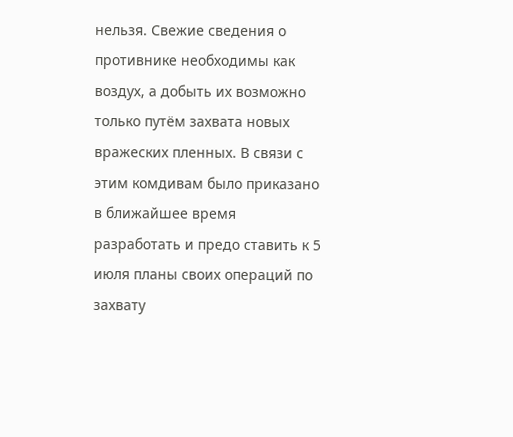нельзя. Свежие сведения о противнике необходимы как воздух, а добыть их возможно только путём захвата новых вражеских пленных. В связи с этим комдивам было приказано в ближайшее время разработать и предо ставить к 5 июля планы своих операций по захвату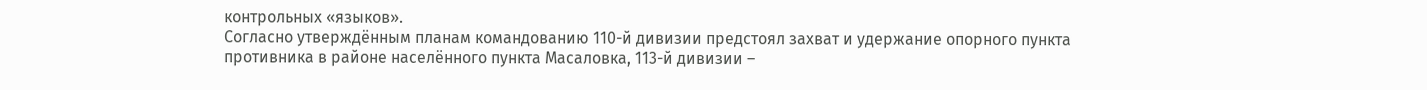контрольных «языков».
Согласно утверждённым планам командованию 110-й дивизии предстоял захват и удержание опорного пункта противника в районе населённого пункта Масаловка, 113-й дивизии –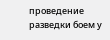проведение разведки боем у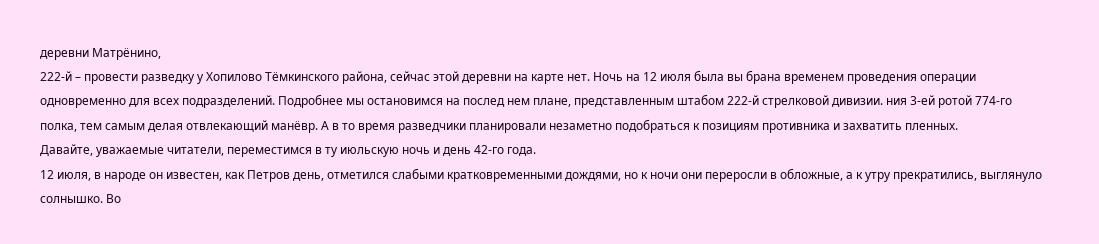деревни Матрёнино,
222-й – провести разведку у Хопилово Тёмкинского района, сейчас этой деревни на карте нет. Ночь на 12 июля была вы брана временем проведения операции одновременно для всех подразделений. Подробнее мы остановимся на послед нем плане, представленным штабом 222-й стрелковой дивизии. ния 3-ей ротой 774-го полка, тем самым делая отвлекающий манёвр. А в то время разведчики планировали незаметно подобраться к позициям противника и захватить пленных.
Давайте, уважаемые читатели, переместимся в ту июльскую ночь и день 42-го года.
12 июля, в народе он известен, как Петров день, отметился слабыми кратковременными дождями, но к ночи они переросли в обложные, а к утру прекратились, выглянуло солнышко. Во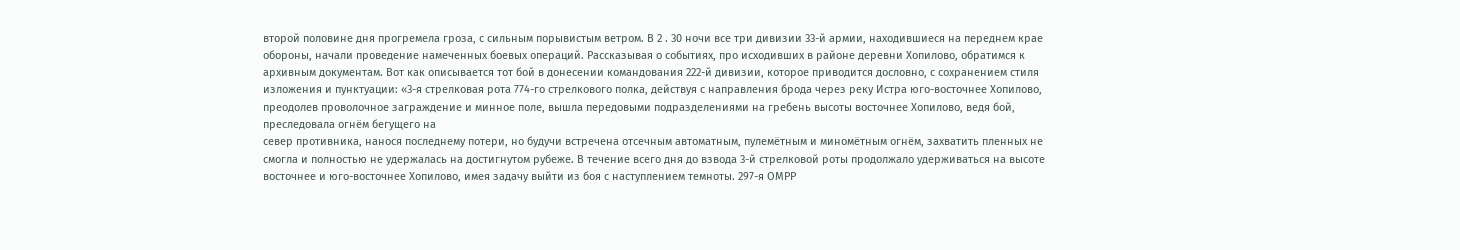второй половине дня прогремела гроза, с сильным порывистым ветром. В 2 . 30 ночи все три дивизии 33-й армии, находившиеся на переднем крае обороны, начали проведение намеченных боевых операций. Рассказывая о событиях, про исходивших в районе деревни Хопилово, обратимся к архивным документам. Вот как описывается тот бой в донесении командования 222-й дивизии, которое приводится дословно, с сохранением стиля изложения и пунктуации: «3-я стрелковая рота 774-го стрелкового полка, действуя с направления брода через реку Истра юго-восточнее Хопилово, преодолев проволочное заграждение и минное поле, вышла передовыми подразделениями на гребень высоты восточнее Хопилово, ведя бой, преследовала огнём бегущего на
север противника, нанося последнему потери, но будучи встречена отсечным автоматным, пулемётным и миномётным огнём, захватить пленных не смогла и полностью не удержалась на достигнутом рубеже. В течение всего дня до взвода 3-й стрелковой роты продолжало удерживаться на высоте восточнее и юго-восточнее Хопилово, имея задачу выйти из боя с наступлением темноты. 297-я ОМРР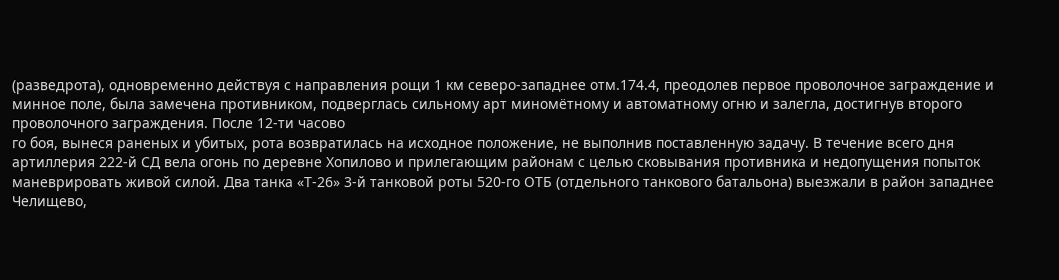(разведрота), одновременно действуя с направления рощи 1 км северо-западнее отм.174.4, преодолев первое проволочное заграждение и минное поле, была замечена противником, подверглась сильному арт миномётному и автоматному огню и залегла, достигнув второго проволочного заграждения. После 12-ти часово
го боя, вынеся раненых и убитых, рота возвратилась на исходное положение, не выполнив поставленную задачу. В течение всего дня артиллерия 222-й СД вела огонь по деревне Хопилово и прилегающим районам с целью сковывания противника и недопущения попыток маневрировать живой силой. Два танка «Т-26» 3-й танковой роты 520-го ОТБ (отдельного танкового батальона) выезжали в район западнее Челищево,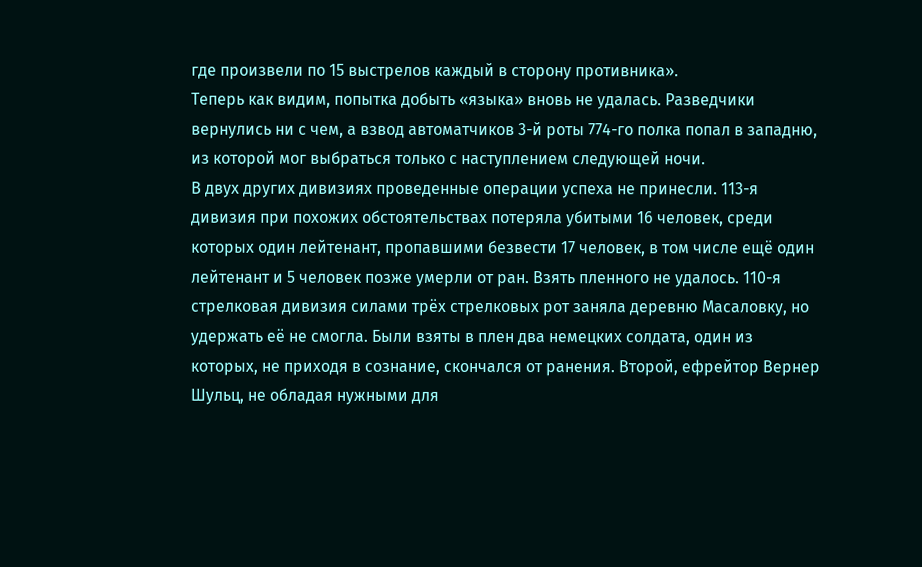где произвели по 15 выстрелов каждый в сторону противника».
Теперь как видим, попытка добыть «языка» вновь не удалась. Разведчики вернулись ни с чем, а взвод автоматчиков 3-й роты 774-го полка попал в западню, из которой мог выбраться только с наступлением следующей ночи.
В двух других дивизиях проведенные операции успеха не принесли. 113-я дивизия при похожих обстоятельствах потеряла убитыми 16 человек, среди которых один лейтенант, пропавшими безвести 17 человек, в том числе ещё один
лейтенант и 5 человек позже умерли от ран. Взять пленного не удалось. 110-я стрелковая дивизия силами трёх стрелковых рот заняла деревню Масаловку, но удержать её не смогла. Были взяты в плен два немецких солдата, один из которых, не приходя в сознание, скончался от ранения. Второй, ефрейтор Вернер Шульц, не обладая нужными для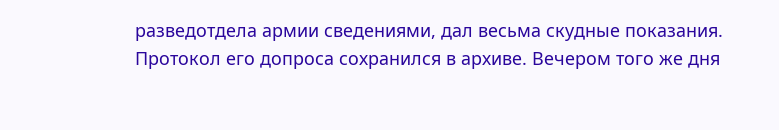разведотдела армии сведениями, дал весьма скудные показания. Протокол его допроса сохранился в архиве. Вечером того же дня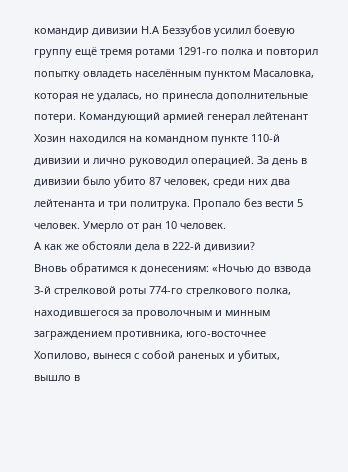командир дивизии Н.А Беззубов усилил боевую группу ещё тремя ротами 1291-го полка и повторил попытку овладеть населённым пунктом Масаловка, которая не удалась, но принесла дополнительные потери. Командующий армией генерал лейтенант Хозин находился на командном пункте 110-й дивизии и лично руководил операцией. За день в дивизии было убито 87 человек, среди них два лейтенанта и три политрука. Пропало без вести 5 человек. Умерло от ран 10 человек.
А как же обстояли дела в 222-й дивизии?
Вновь обратимся к донесениям: «Ночью до взвода 3-й стрелковой роты 774-го стрелкового полка, находившегося за проволочным и минным заграждением противника, юго-восточнее Хопилово, вынеся с собой раненых и убитых, вышло в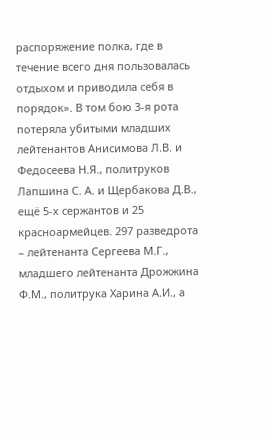распоряжение полка, где в течение всего дня пользовалась отдыхом и приводила себя в порядок». В том бою 3-я рота потеряла убитыми младших лейтенантов Анисимова Л.В. и Федосеева Н.Я., политруков Лапшина С. А. и Щербакова Д.В., ещё 5-х сержантов и 25 красноармейцев. 297 разведрота – лейтенанта Сергеева М.Г., младшего лейтенанта Дрожжина Ф.М., политрука Харина А.И., а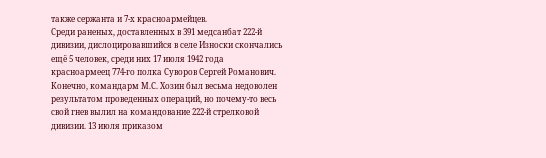также сержанта и 7-х красноармейцев.
Среди раненых, доставленных в 391 медсанбат 222-й дивизии, дислоцировавшийся в селе Износки скончались ещё 5 человек, среди них 17 июля 1942 года красноармеец 774-го полка Суворов Сергей Романович.
Конечно, командарм М.С. Хозин был весьма недоволен результатом проведенных операций, но почему-то весь свой гнев вылил на командование 222-й стрелковой дивизии. 13 июля приказом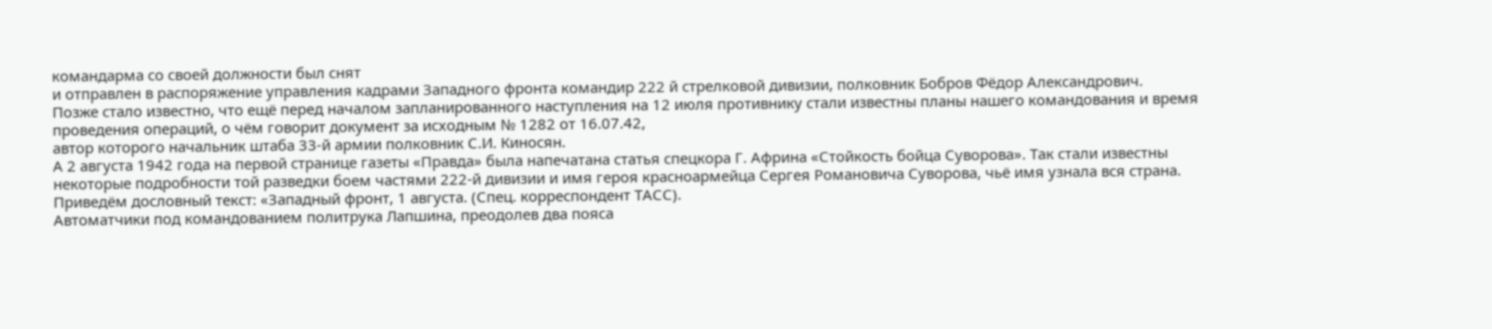командарма со своей должности был снят
и отправлен в распоряжение управления кадрами Западного фронта командир 222 й стрелковой дивизии, полковник Бобров Фёдор Александрович.
Позже стало известно, что ещё перед началом запланированного наступления на 12 июля противнику стали известны планы нашего командования и время проведения операций, о чём говорит документ за исходным № 1282 от 16.07.42,
автор которого начальник штаба 33-й армии полковник С.И. Киносян.
А 2 августа 1942 года на первой странице газеты «Правда» была напечатана статья спецкора Г. Африна «Стойкость бойца Суворова». Так стали известны некоторые подробности той разведки боем частями 222-й дивизии и имя героя красноармейца Сергея Романовича Суворова, чьё имя узнала вся страна.
Приведём дословный текст: «Западный фронт, 1 августа. (Спец. корреспондент ТАСС).
Автоматчики под командованием политрука Лапшина, преодолев два пояса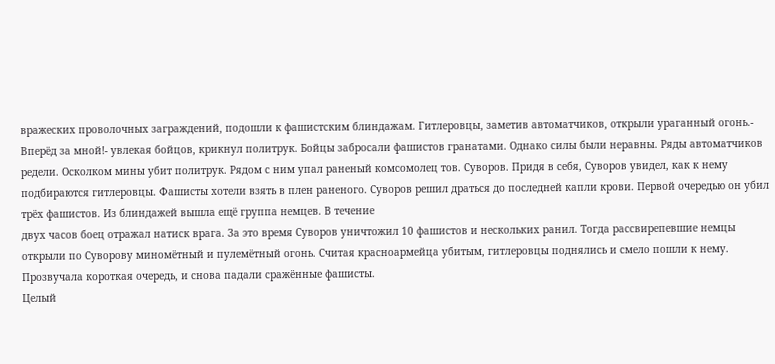вражеских проволочных заграждений, подошли к фашистским блиндажам. Гитлеровцы, заметив автоматчиков, открыли ураганный огонь.- Вперёд за мной!- увлекая бойцов, крикнул политрук. Бойцы забросали фашистов гранатами. Однако силы были неравны. Ряды автоматчиков редели. Осколком мины убит политрук. Рядом с ним упал раненый комсомолец тов. Суворов. Придя в себя, Суворов увидел, как к нему подбираются гитлеровцы. Фашисты хотели взять в плен раненого. Суворов решил драться до последней капли крови. Первой очередью он убил трёх фашистов. Из блиндажей вышла ещё группа немцев. В течение
двух часов боец отражал натиск врага. За это время Суворов уничтожил 10 фашистов и нескольких ранил. Тогда рассвирепевшие немцы открыли по Суворову миномётный и пулемётный огонь. Считая красноармейца убитым, гитлеровцы поднялись и смело пошли к нему. Прозвучала короткая очередь, и снова падали сражённые фашисты.
Целый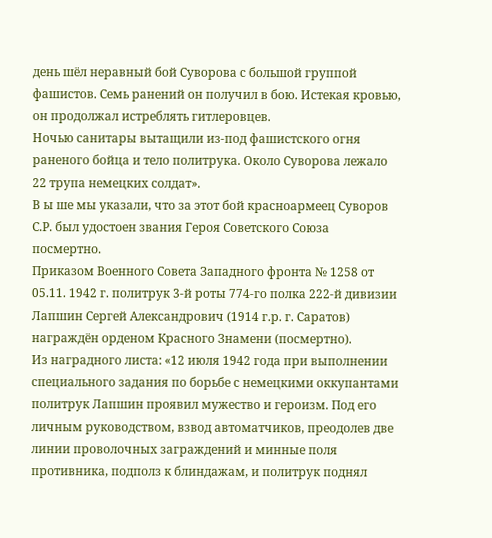день шёл неравный бой Суворова с большой группой фашистов. Семь ранений он получил в бою. Истекая кровью, он продолжал истреблять гитлеровцев.
Ночью санитары вытащили из-под фашистского огня раненого бойца и тело политрука. Около Суворова лежало 22 трупа немецких солдат».
В ы ше мы указали, что за этот бой красноармеец Суворов С.Р. был удостоен звания Героя Советского Союза посмертно.
Приказом Военного Совета Западного фронта № 1258 от 05.11. 1942 г. политрук 3-й роты 774-го полка 222-й дивизии Лапшин Сергей Александрович (1914 г.р. г. Саратов) награждён орденом Красного Знамени (посмертно).
Из наградного листа: «12 июля 1942 года при выполнении специального задания по борьбе с немецкими оккупантами политрук Лапшин проявил мужество и героизм. Под его личным руководством, взвод автоматчиков, преодолев две линии проволочных заграждений и минные поля противника, подполз к блиндажам, и политрук поднял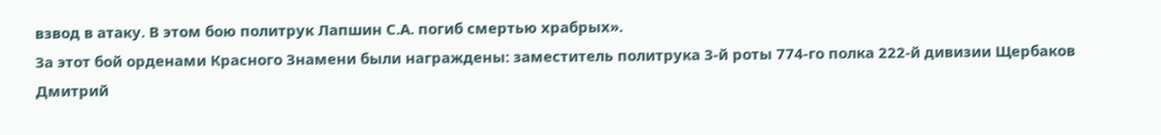взвод в атаку. В этом бою политрук Лапшин С.А. погиб смертью храбрых».
За этот бой орденами Красного Знамени были награждены: заместитель политрука 3-й роты 774-го полка 222-й дивизии Щербаков Дмитрий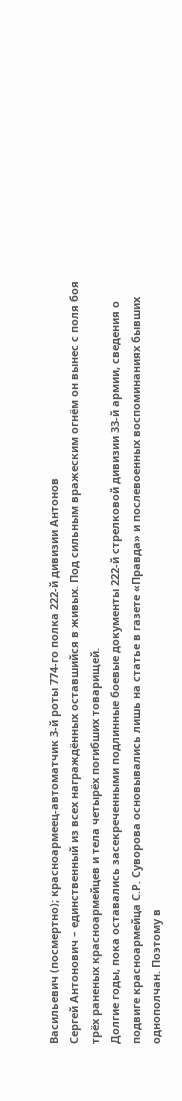Васильевич (посмертно); красноармеец-автоматчик 3-й роты 774-го полка 222-й дивизии Антонов
Сергей Антонович – единственный из всех награждённых оставшийся в живых. Под сильным вражеским огнём он вынес с поля боя трёх раненых красноармейцев и тела четырёх погибших товарищей.
Долгие годы, пока оставались засекреченными подлинные боевые документы 222-й стрелковой дивизии 33-й армии, сведения о подвиге красноармейца С.Р. Суворова основывались лишь на статье в газете «Правда» и послевоенных воспоминаниях бывших однополчан. Поэтому в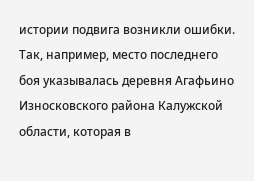истории подвига возникли ошибки. Так, например, место последнего боя указывалась деревня Агафьино Износковского района Калужской области, которая в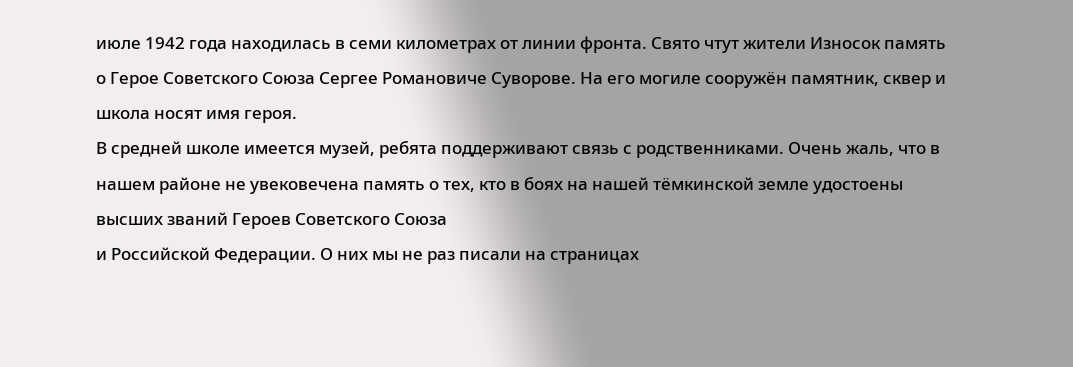июле 1942 года находилась в семи километрах от линии фронта. Свято чтут жители Износок память о Герое Советского Союза Сергее Романовиче Суворове. На его могиле сооружён памятник, сквер и школа носят имя героя.
В средней школе имеется музей, ребята поддерживают связь с родственниками. Очень жаль, что в нашем районе не увековечена память о тех, кто в боях на нашей тёмкинской земле удостоены высших званий Героев Советского Союза
и Российской Федерации. О них мы не раз писали на страницах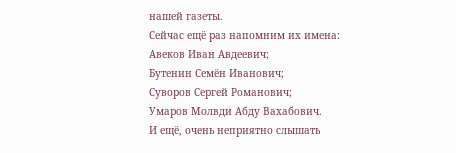нашей газеты.
Сейчас ещё раз напомним их имена:
Авеков Иван Авдеевич;
Бутенин Семён Иванович;
Суворов Сергей Романович;
Умаров Молвди Абду Вахабович.
И ещё, очень неприятно слышать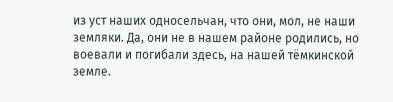из уст наших односельчан, что они, мол, не наши земляки. Да, они не в нашем районе родились, но воевали и погибали здесь, на нашей тёмкинской земле.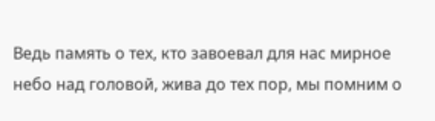Ведь память о тех, кто завоевал для нас мирное небо над головой, жива до тех пор, мы помним о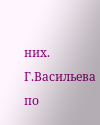них.
Г.Васильева
по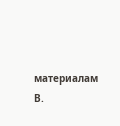материалам В.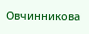Овчинникова